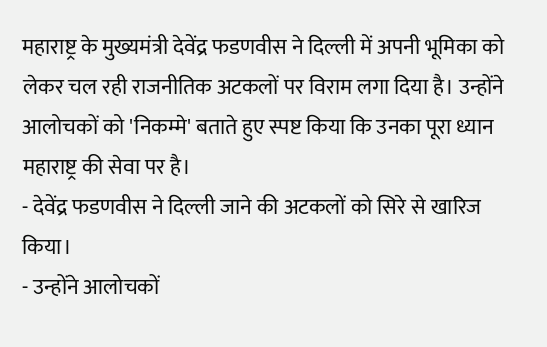महाराष्ट्र के मुख्यमंत्री देवेंद्र फडणवीस ने दिल्ली में अपनी भूमिका को लेकर चल रही राजनीतिक अटकलों पर विराम लगा दिया है। उन्होंने आलोचकों को 'निकम्मे' बताते हुए स्पष्ट किया कि उनका पूरा ध्यान महाराष्ट्र की सेवा पर है।
- देवेंद्र फडणवीस ने दिल्ली जाने की अटकलों को सिरे से खारिज किया।
- उन्होंने आलोचकों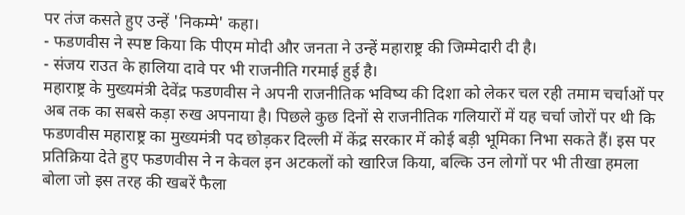पर तंज कसते हुए उन्हें 'निकम्मे' कहा।
- फडणवीस ने स्पष्ट किया कि पीएम मोदी और जनता ने उन्हें महाराष्ट्र की जिम्मेदारी दी है।
- संजय राउत के हालिया दावे पर भी राजनीति गरमाई हुई है।
महाराष्ट्र के मुख्यमंत्री देवेंद्र फडणवीस ने अपनी राजनीतिक भविष्य की दिशा को लेकर चल रही तमाम चर्चाओं पर अब तक का सबसे कड़ा रुख अपनाया है। पिछले कुछ दिनों से राजनीतिक गलियारों में यह चर्चा जोरों पर थी कि फडणवीस महाराष्ट्र का मुख्यमंत्री पद छोड़कर दिल्ली में केंद्र सरकार में कोई बड़ी भूमिका निभा सकते हैं। इस पर प्रतिक्रिया देते हुए फडणवीस ने न केवल इन अटकलों को खारिज किया, बल्कि उन लोगों पर भी तीखा हमला बोला जो इस तरह की खबरें फैला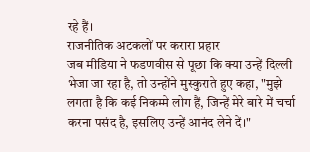रहे हैं।
राजनीतिक अटकलों पर करारा प्रहार
जब मीडिया ने फडणवीस से पूछा कि क्या उन्हें दिल्ली भेजा जा रहा है, तो उन्होंने मुस्कुराते हुए कहा, "मुझे लगता है कि कई निकम्मे लोग हैं, जिन्हें मेरे बारे में चर्चा करना पसंद है, इसलिए उन्हें आनंद लेने दें।"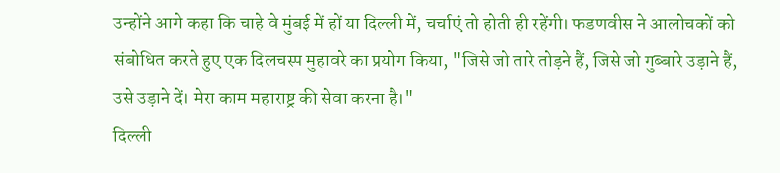उन्होंने आगे कहा कि चाहे वे मुंबई में हों या दिल्ली में, चर्चाएं तो होती ही रहेंगी। फडणवीस ने आलोचकों को संबोधित करते हुए एक दिलचस्प मुहावरे का प्रयोग किया, "जिसे जो तारे तोड़ने हैं, जिसे जो गुब्बारे उड़ाने हैं, उसे उड़ाने दें। मेरा काम महाराष्ट्र की सेवा करना है।"
दिल्ली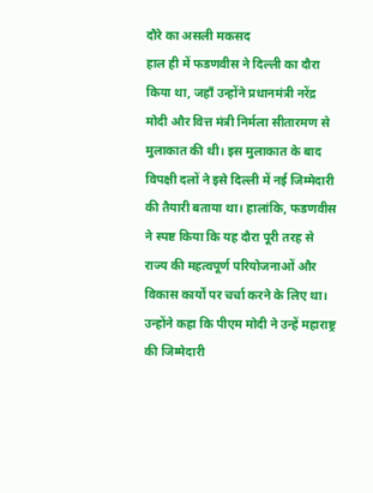दौरे का असली मकसद
हाल ही में फडणवीस ने दिल्ली का दौरा किया था, जहाँ उन्होंने प्रधानमंत्री नरेंद्र मोदी और वित्त मंत्री निर्मला सीतारमण से मुलाकात की थी। इस मुलाकात के बाद विपक्षी दलों ने इसे दिल्ली में नई जिम्मेदारी की तैयारी बताया था। हालांकि, फडणवीस ने स्पष्ट किया कि यह दौरा पूरी तरह से राज्य की महत्वपूर्ण परियोजनाओं और विकास कार्यों पर चर्चा करने के लिए था। उन्होंने कहा कि पीएम मोदी ने उन्हें महाराष्ट्र की जिम्मेदारी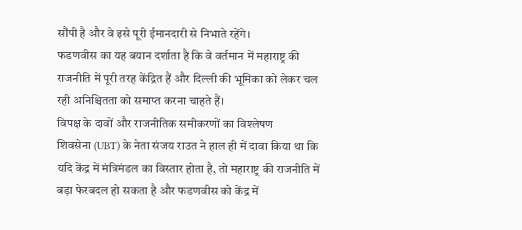सौंपी है और वे इसे पूरी ईमानदारी से निभाते रहेंगे।
फडणवीस का यह बयान दर्शाता है कि वे वर्तमान में महाराष्ट्र की राजनीति में पूरी तरह केंद्रित हैं और दिल्ली की भूमिका को लेकर चल रही अनिश्चितता को समाप्त करना चाहते हैं।
विपक्ष के दावों और राजनीतिक समीकरणों का विश्लेषण
शिवसेना (UBT) के नेता संजय राउत ने हाल ही में दावा किया था कि यदि केंद्र में मंत्रिमंडल का विस्तार होता है, तो महाराष्ट्र की राजनीति में बड़ा फेरबदल हो सकता है और फडणवीस को केंद्र में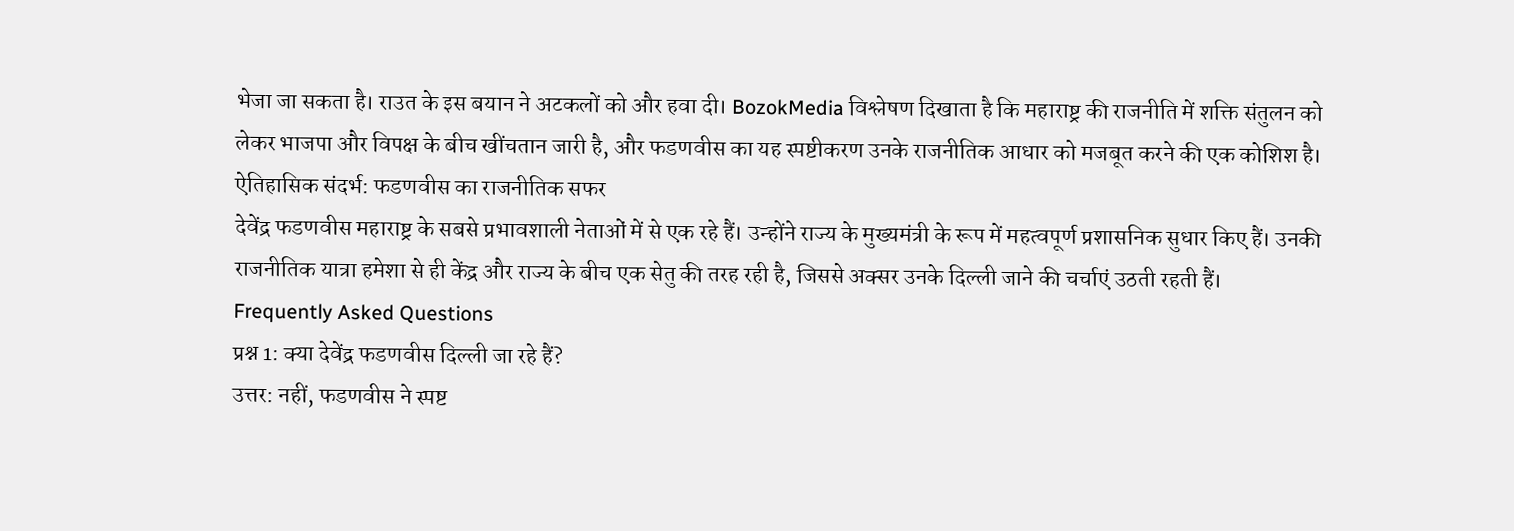भेजा जा सकता है। राउत के इस बयान ने अटकलों को और हवा दी। BozokMedia विश्लेषण दिखाता है कि महाराष्ट्र की राजनीति में शक्ति संतुलन को लेकर भाजपा और विपक्ष के बीच खींचतान जारी है, और फडणवीस का यह स्पष्टीकरण उनके राजनीतिक आधार को मजबूत करने की एक कोशिश है।
ऐतिहासिक संदर्भ: फडणवीस का राजनीतिक सफर
देवेंद्र फडणवीस महाराष्ट्र के सबसे प्रभावशाली नेताओं में से एक रहे हैं। उन्होंने राज्य के मुख्यमंत्री के रूप में महत्वपूर्ण प्रशासनिक सुधार किए हैं। उनकी राजनीतिक यात्रा हमेशा से ही केंद्र और राज्य के बीच एक सेतु की तरह रही है, जिससे अक्सर उनके दिल्ली जाने की चर्चाएं उठती रहती हैं।
Frequently Asked Questions
प्रश्न 1: क्या देवेंद्र फडणवीस दिल्ली जा रहे हैं?
उत्तर: नहीं, फडणवीस ने स्पष्ट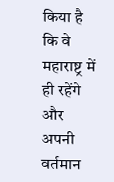किया है कि वे महाराष्ट्र में ही रहेंगे और अपनी वर्तमान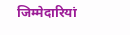जिम्मेदारियां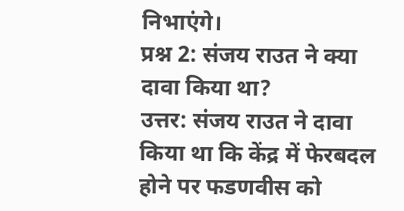निभाएंगे।
प्रश्न 2: संजय राउत ने क्या दावा किया था?
उत्तर: संजय राउत ने दावा किया था कि केंद्र में फेरबदल होने पर फडणवीस को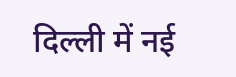दिल्ली में नई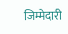जिम्मेदारी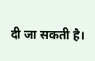दी जा सकती है।